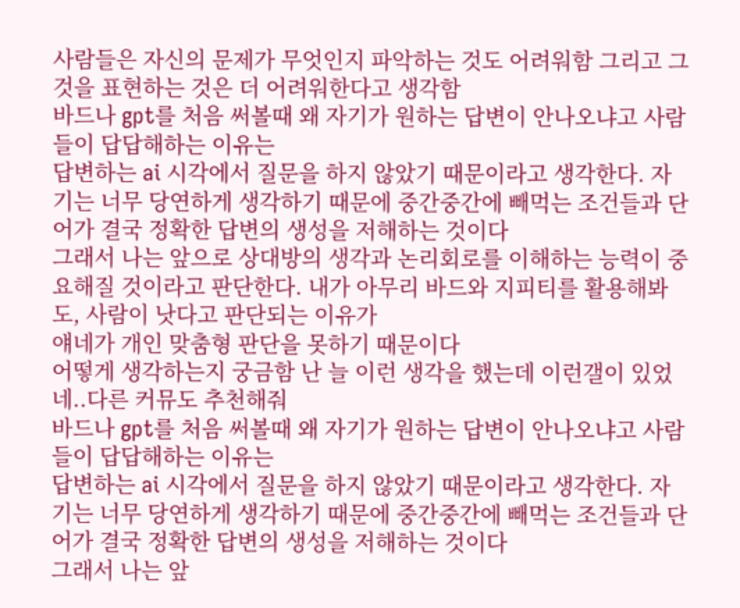사람들은 자신의 문제가 무엇인지 파악하는 것도 어려워함 그리고 그것을 표현하는 것은 더 어려워한다고 생각함
바드나 gpt를 처음 써볼때 왜 자기가 원하는 답변이 안나오냐고 사람들이 답답해하는 이유는
답변하는 ai 시각에서 질문을 하지 않았기 때문이라고 생각한다. 자기는 너무 당연하게 생각하기 때문에 중간중간에 빼먹는 조건들과 단어가 결국 정확한 답변의 생성을 저해하는 것이다
그래서 나는 앞으로 상대방의 생각과 논리회로를 이해하는 능력이 중요해질 것이라고 판단한다. 내가 아무리 바드와 지피티를 활용해봐도, 사람이 낫다고 판단되는 이유가
얘네가 개인 맞춤형 판단을 못하기 때문이다
어떻게 생각하는지 궁금함 난 늘 이런 생각을 했는데 이런갤이 있었네..다른 커뮤도 추천해줘
바드나 gpt를 처음 써볼때 왜 자기가 원하는 답변이 안나오냐고 사람들이 답답해하는 이유는
답변하는 ai 시각에서 질문을 하지 않았기 때문이라고 생각한다. 자기는 너무 당연하게 생각하기 때문에 중간중간에 빼먹는 조건들과 단어가 결국 정확한 답변의 생성을 저해하는 것이다
그래서 나는 앞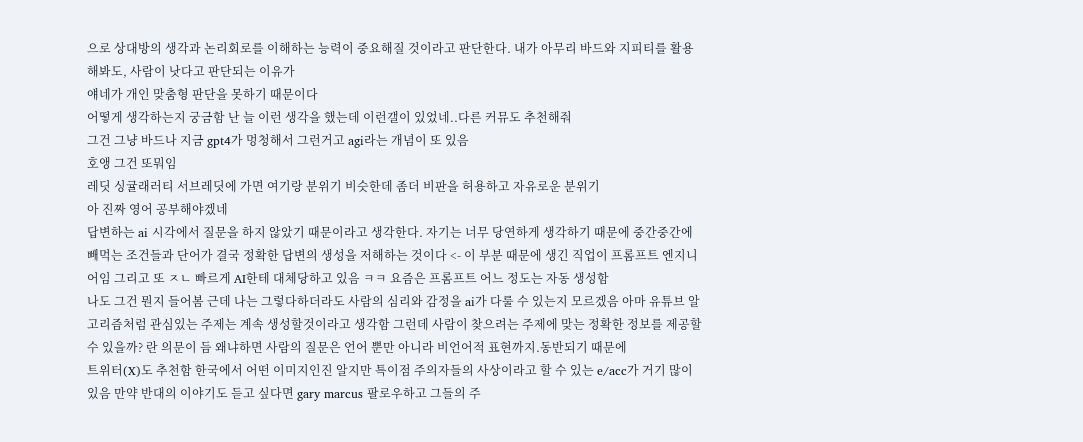으로 상대방의 생각과 논리회로를 이해하는 능력이 중요해질 것이라고 판단한다. 내가 아무리 바드와 지피티를 활용해봐도, 사람이 낫다고 판단되는 이유가
얘네가 개인 맞춤형 판단을 못하기 때문이다
어떻게 생각하는지 궁금함 난 늘 이런 생각을 했는데 이런갤이 있었네..다른 커뮤도 추천해줘
그건 그냥 바드나 지금 gpt4가 멍청해서 그런거고 agi라는 개념이 또 있음
호앵 그건 또뭐임
레딧 싱귤래러티 서브레딧에 가면 여기랑 분위기 비슷한데 좀더 비판을 허용하고 자유로운 분위기
아 진짜 영어 공부해야겠네
답변하는 ai 시각에서 질문을 하지 않았기 때문이라고 생각한다. 자기는 너무 당연하게 생각하기 때문에 중간중간에 빼먹는 조건들과 단어가 결국 정확한 답변의 생성을 저해하는 것이다 <- 이 부분 때문에 생긴 직업이 프롬프트 엔지니어임 그리고 또 ㅈㄴ 빠르게 AI한테 대체당하고 있음 ㅋㅋ 요즘은 프롬프트 어느 정도는 자동 생성함
나도 그건 뭔지 들어봄 근데 나는 그렇다하더라도 사람의 심리와 감정을 ai가 다룰 수 있는지 모르겠음 아마 유튜브 알고리즘처럼 관심있는 주제는 계속 생성할것이라고 생각함 그런데 사람이 찾으려는 주제에 맞는 정확한 정보를 제공할 수 있을까? 란 의문이 듬 왜냐하면 사람의 질문은 언어 뿐만 아니라 비언어적 표현까지.동반되기 때문에
트위터(X)도 추천함 한국에서 어떤 이미지인진 알지만 특이점 주의자들의 사상이라고 할 수 있는 e/acc가 거기 많이 있음 만약 반대의 이야기도 듣고 싶다면 gary marcus 팔로우하고 그들의 주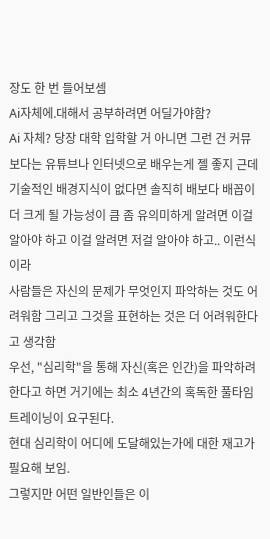장도 한 번 들어보셈
Ai자체에.대해서 공부하려면 어딜가야함?
Ai 자체? 당장 대학 입학할 거 아니면 그런 건 커뮤보다는 유튜브나 인터넷으로 배우는게 젤 좋지 근데 기술적인 배경지식이 없다면 솔직히 배보다 배꼽이 더 크게 될 가능성이 큼 좀 유의미하게 알려면 이걸 알아야 하고 이걸 알려면 저걸 알아야 하고.. 이런식이라
사람들은 자신의 문제가 무엇인지 파악하는 것도 어려워함 그리고 그것을 표현하는 것은 더 어려워한다고 생각함
우선, "심리학"을 통해 자신(혹은 인간)을 파악하려 한다고 하면 거기에는 최소 4년간의 혹독한 풀타임 트레이닝이 요구된다.
현대 심리학이 어디에 도달해있는가에 대한 재고가 필요해 보임.
그렇지만 어떤 일반인들은 이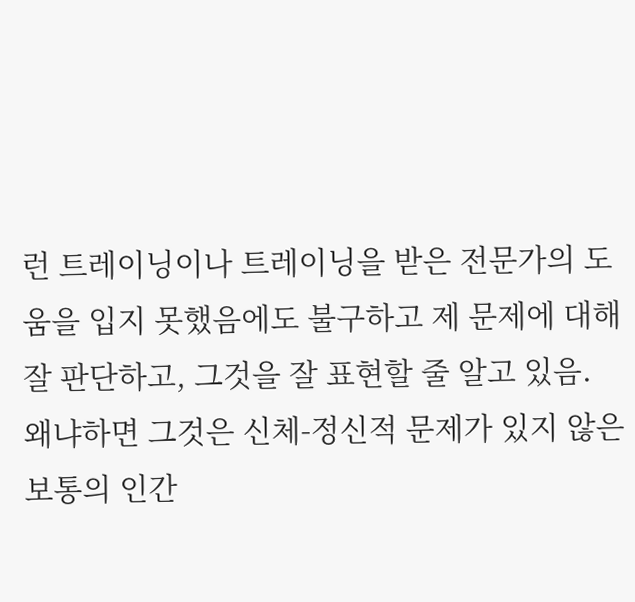런 트레이닝이나 트레이닝을 받은 전문가의 도움을 입지 못했음에도 불구하고 제 문제에 대해 잘 판단하고, 그것을 잘 표현할 줄 알고 있음. 왜냐하면 그것은 신체-정신적 문제가 있지 않은 보통의 인간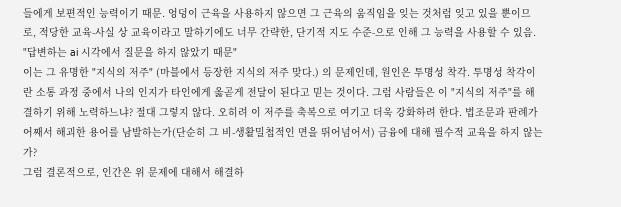들에게 보편적인 능력이기 때문. 엉덩이 근육을 사용하지 않으면 그 근육의 움직임을 잊는 것처럼 잊고 있을 뿐이므로, 적당한 교육-사실 상 교육이라고 말하기에도 너무 간략한, 단기적 지도 수준-으로 인해 그 능력을 사용할 수 있음.
"답변하는 ai 시각에서 질문을 하지 않았기 때문"
이는 그 유명한 "지식의 저주" (마블에서 등장한 지식의 저주 맞다.) 의 문제인데, 원인은 투명성 착각. 투명성 착각이란 소통 과정 중에서 나의 인지가 타인에게 옳곧게 전달이 된다고 믿는 것이다. 그럼 사람들은 이 "지식의 저주"를 해결하기 위해 노력하느냐? 절대 그렇지 않다. 오히려 이 저주를 축복으로 여기고 더욱 강화하려 한다. 법조문과 판례가 어째서 해괴한 용어를 남발하는가(단순히 그 비-생활밀첩적인 면을 뛰어넘어서) 금융에 대해 필수적 교육을 하지 않는가?
그럼 결론적으로, 인간은 위 문제에 대해서 해결하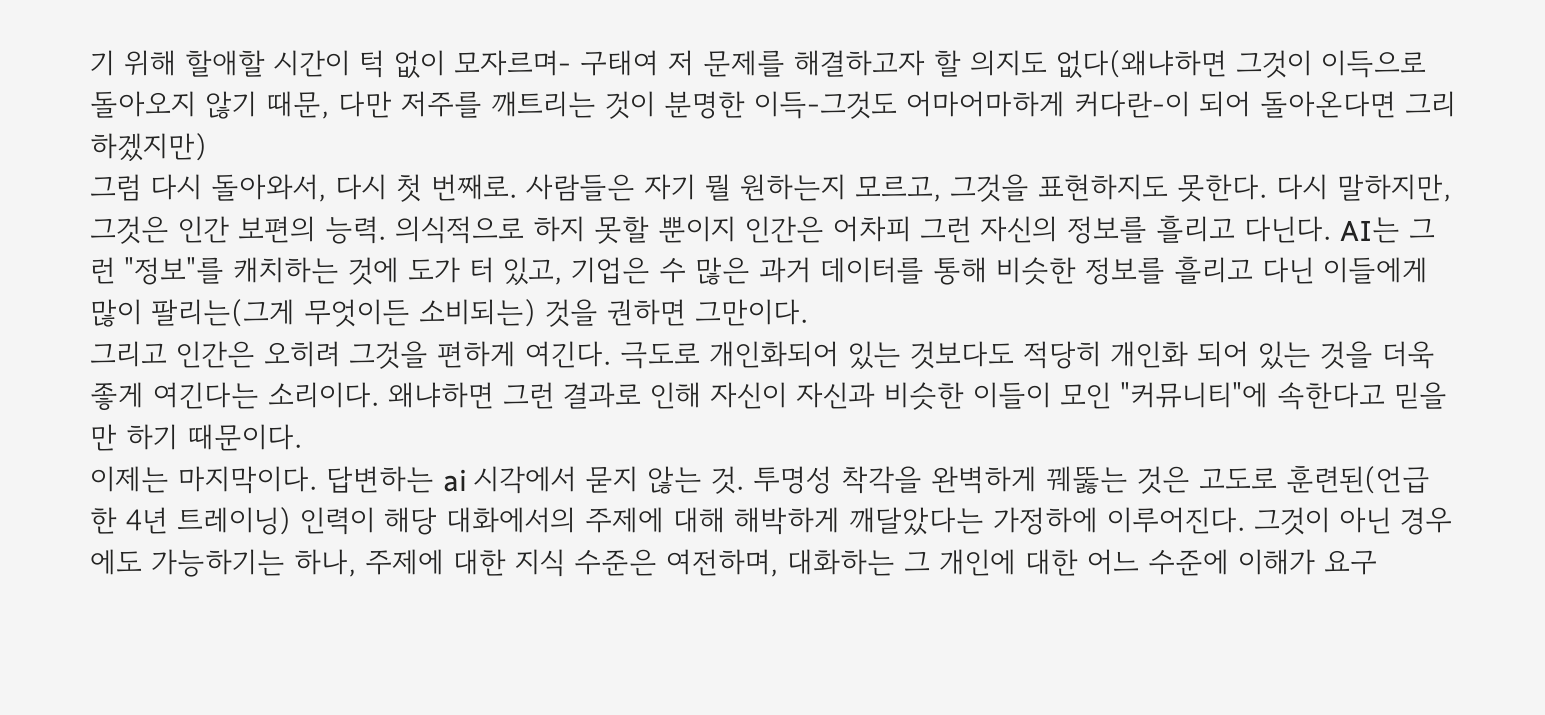기 위해 할애할 시간이 턱 없이 모자르며- 구태여 저 문제를 해결하고자 할 의지도 없다(왜냐하면 그것이 이득으로 돌아오지 않기 때문, 다만 저주를 깨트리는 것이 분명한 이득-그것도 어마어마하게 커다란-이 되어 돌아온다면 그리하겠지만)
그럼 다시 돌아와서, 다시 첫 번째로. 사람들은 자기 뭘 원하는지 모르고, 그것을 표현하지도 못한다. 다시 말하지만, 그것은 인간 보편의 능력. 의식적으로 하지 못할 뿐이지 인간은 어차피 그런 자신의 정보를 흘리고 다닌다. AI는 그런 "정보"를 캐치하는 것에 도가 터 있고, 기업은 수 많은 과거 데이터를 통해 비슷한 정보를 흘리고 다닌 이들에게 많이 팔리는(그게 무엇이든 소비되는) 것을 권하면 그만이다.
그리고 인간은 오히려 그것을 편하게 여긴다. 극도로 개인화되어 있는 것보다도 적당히 개인화 되어 있는 것을 더욱 좋게 여긴다는 소리이다. 왜냐하면 그런 결과로 인해 자신이 자신과 비슷한 이들이 모인 "커뮤니티"에 속한다고 믿을만 하기 때문이다.
이제는 마지막이다. 답변하는 ai 시각에서 묻지 않는 것. 투명성 착각을 완벽하게 꿰뚫는 것은 고도로 훈련된(언급한 4년 트레이닝) 인력이 해당 대화에서의 주제에 대해 해박하게 깨달았다는 가정하에 이루어진다. 그것이 아닌 경우에도 가능하기는 하나, 주제에 대한 지식 수준은 여전하며, 대화하는 그 개인에 대한 어느 수준에 이해가 요구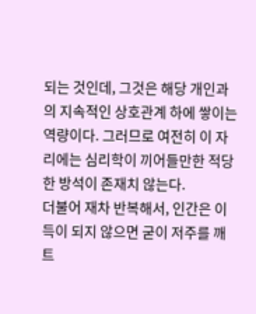되는 것인데, 그것은 해당 개인과의 지속적인 상호관계 하에 쌓이는 역량이다. 그러므로 여전히 이 자리에는 심리학이 끼어들만한 적당한 방석이 존재치 않는다.
더불어 재차 반복해서, 인간은 이득이 되지 않으면 굳이 저주를 깨트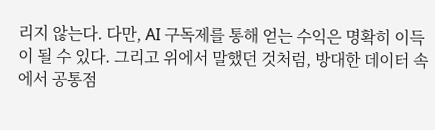리지 않는다. 다만, AI 구독제를 통해 얻는 수익은 명확히 이득이 될 수 있다. 그리고 위에서 말했던 것처럼, 방대한 데이터 속에서 공통점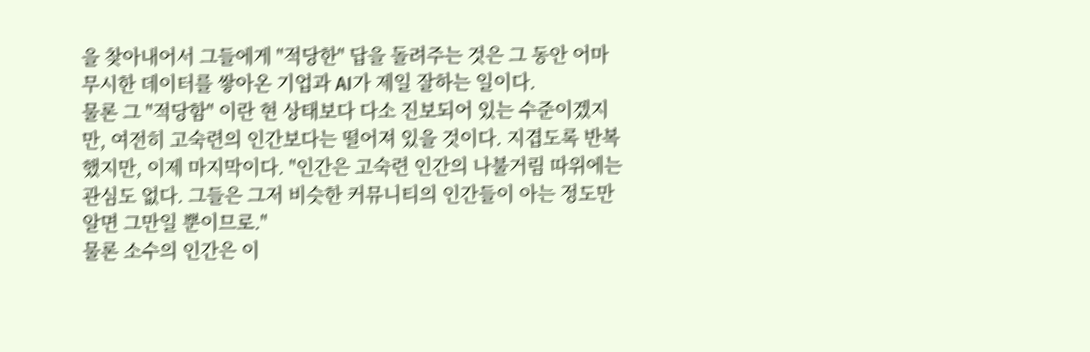을 찾아내어서 그들에게 "적당한" 답을 돌려주는 것은 그 동안 어마무시한 데이터를 쌓아온 기업과 AI가 제일 잘하는 일이다.
물론 그 "적당함" 이란 현 상태보다 다소 진보되어 있는 수준이겠지만, 여전히 고숙련의 인간보다는 떨어져 있을 것이다. 지겹도록 반복했지만, 이제 마지막이다. "인간은 고숙련 인간의 나불거림 따위에는 관심도 없다. 그들은 그저 비슷한 커뮤니티의 인간들이 아는 정도만 알면 그만일 뿐이므로."
물론 소수의 인간은 이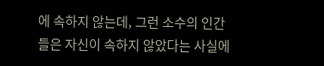에 속하지 않는데, 그런 소수의 인간들은 자신이 속하지 않았다는 사실에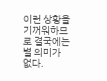이런 상황을 기꺼워하므로 결국에는 별 의미가 없다.